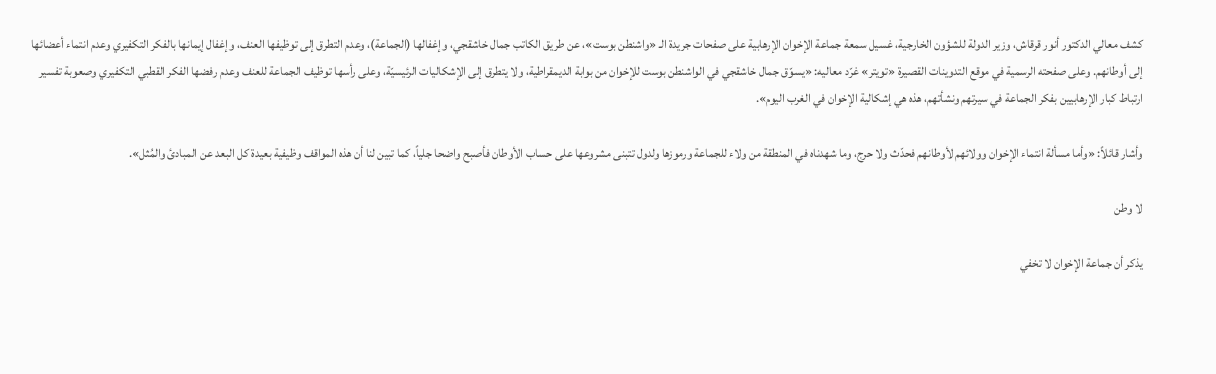كشف معالي الدكتور أنور قرقاش، وزير الدولة للشؤون الخارجية، غسيل سمعة جماعة الإخوان الإرهابية على صفحات جريدة الـ «واشنطن بوست»، عن طريق الكاتب جمال خاشقجي، وإغفالها (الجماعة)، وعدم التطرق إلى توظيفها العنف، وإغفال إيمانها بالفكر التكفيري وعدم انتماء أعضائها إلى أوطانهم. وعلى صفحته الرسمية في موقع التدوينات القصيرة «تويتر» غرّد معاليه: «يسوّق جمال خاشقجي في الواشنطن بوست للإخوان من بوابة الديمقراطية، ولا يتطرق إلى الإشكاليات الرئيسيّة، وعلى رأسها توظيف الجماعة للعنف وعدم رفضها الفكر القطبي التكفيري وصعوبة تفسير ارتباط كبار الإرهابيين بفكر الجماعة في سيرتهم ونشأتهم، هذه هي إشكالية الإخوان في الغرب اليوم».

وأشار قائلاً: «وأما مسألة انتماء الإخوان وولائهم لأوطانهم فحدّث ولا حرج، وما شهدناه في المنطقة من ولاء للجماعة ورموزها ولدول تتبنى مشروعها على حساب الأوطان فأصبح واضحا جلياً، كما تبين لنا أن هذه المواقف وظيفية بعيدة كل البعد عن المبادئ والمُثل».

لا وطن

يذكر أن جماعة الإخوان لا تخفي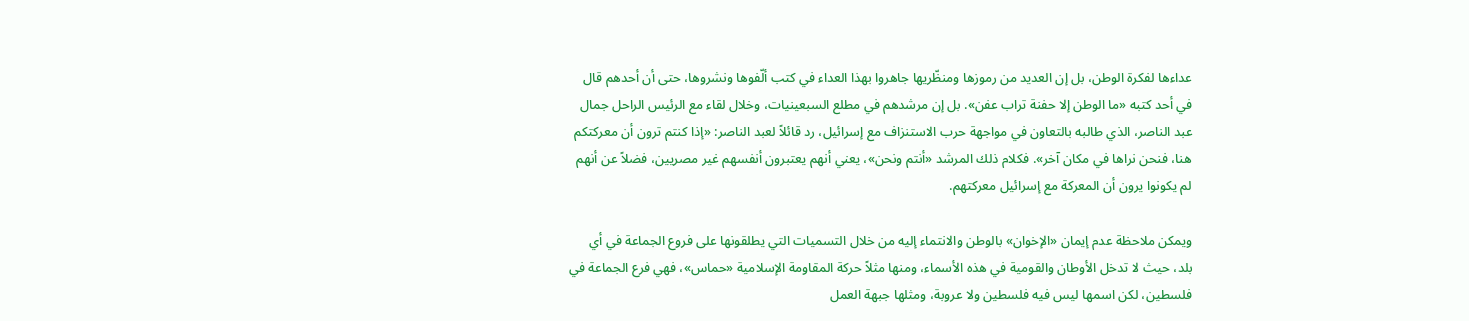عداءها لفكرة الوطن، بل إن العديد من رموزها ومنظّريها جاهروا بهذا العداء في كتب ألّفوها ونشروها، حتى أن أحدهم قال في أحد كتبه «ما الوطن إلا حفنة تراب عفن». بل إن مرشدهم في مطلع السبعينيات، وخلال لقاء مع الرئيس الراحل جمال عبد الناصر، الذي طالبه بالتعاون في مواجهة حرب الاستنزاف مع إسرائيل، رد قائلاً لعبد الناصر: «إذا كنتم ترون أن معركتكم هنا، فنحن نراها في مكان آخر». فكلام ذلك المرشد «أنتم ونحن»، يعني أنهم يعتبرون أنفسهم غير مصريين، فضلاً عن أنهم لم يكونوا يرون أن المعركة مع إسرائيل معركتهم.

ويمكن ملاحظة عدم إيمان «الإخوان» بالوطن والانتماء إليه من خلال التسميات التي يطلقونها على فروع الجماعة في أي بلد، حيث لا تدخل الأوطان والقومية في هذه الأسماء، ومنها مثلاً حركة المقاومة الإسلامية «حماس»، فهي فرع الجماعة في فلسطين، لكن اسمها ليس فيه فلسطين ولا عروبة، ومثلها جبهة العمل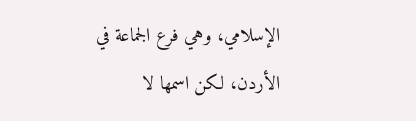الإسلامي، وهي فرع الجماعة في الأردن، لكن اسمها لا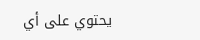يحتوي على أي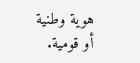هوية وطنية أو قومية.